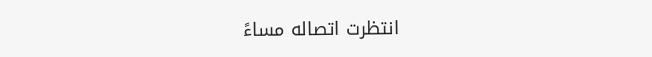انتظرت اتصاله مساءً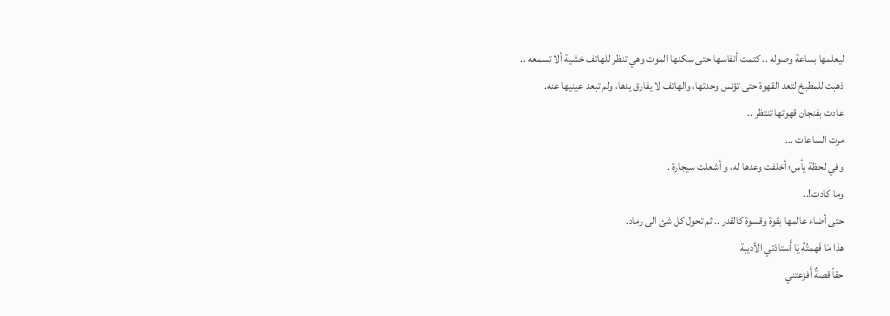ليعلمها بساعة وصوله .. كتمت أنفاسها حتى سكنها الموت وهي تنظر للهاتف خشية ألا تسمعه ..
ذهبت للمطبخ لتعد القهوة حتى تؤنس وحدتها، والهاتف لا يفارق يدها، ولم تبعد عينيها عنه.
عادت بفنجان قهوتها تنتظر ..
مرت الساعات ...
وفي لحظة يأس؛ أخلفت وعدها له، و أشعلت سيجارة .
وما كادت!..
حتى أضاء عالمها بقوة وقسوة كالقدر .. ثم تحول كل شئ الى رماد.
هذا مَا فَهمتُهُ يَا أَستاذتي الأديبة
حقاً قصةٌ أَفزعتني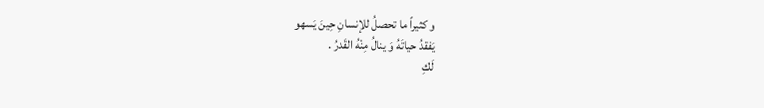و كثيراً ما تحصلُ للإنسانِ حِينَ يَسهو
يَفقدُ حياتَهُ وَ ينالُ مِنْهُ القَدرُ .
لَكِ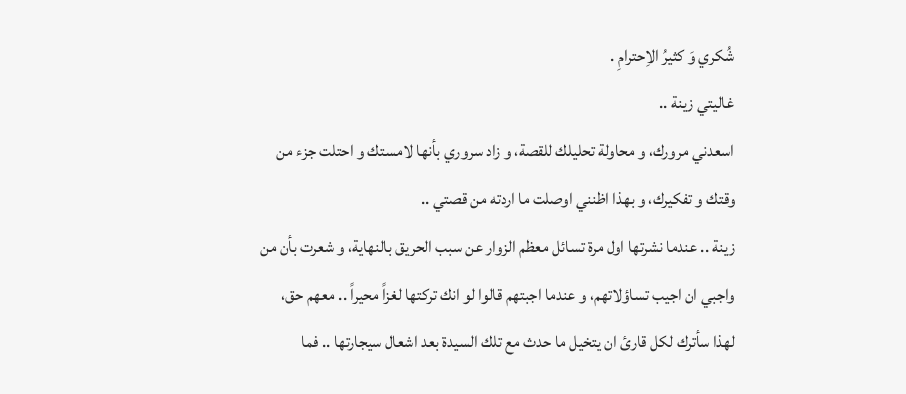شُكري وَ كثيرُ الاِحترامِ .
غاليتي زينة ..
اسعدني مرورك، و محاولة تحليلك للقصة، و زاد سروري بأنها لامستك و احتلت جزء من وقتك و تفكيرك، و بهذا اظنني اوصلت ما اردته من قصتي ..
زينة .. عندما نشرتها اول مرة تسائل معظم الزوار عن سبب الحريق بالنهاية، و شعرت بأن من واجبي ان اجيب تساؤلاتهم، و عندما اجبتهم قالوا لو انك تركتها لغزاً محيراً .. معهم حق، لهذا سأترك لكل قارئ ان يتخيل ما حدث مع تلك السيدة بعد اشعال سيجارتها .. فما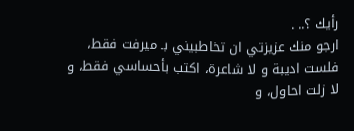رأيك ؟.. .
ارجو منك عزيزتي ان تخاطبيني بـ ميرفت فقط، فلست اديبة و لا شاعرة، اكتب بأحساسي فقط، و لا زلت احاول، و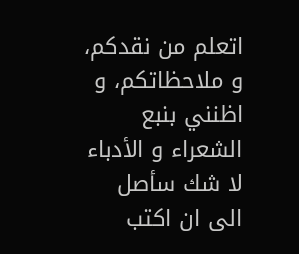اتعلم من نقدكم، و ملاحظاتكم، و اظنني بنبع الشعراء و الأدباء لا شك سأصل الى ان اكتب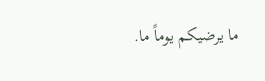ما يرضيكم يوماً ما.